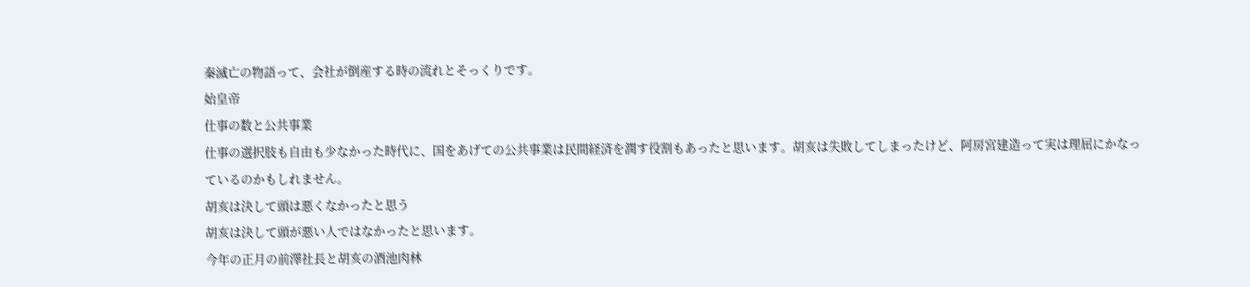秦滅亡の物語って、会社が倒産する時の流れとそっくりです。
始皇帝
仕事の数と公共事業
仕事の選択肢も自由も少なかった時代に、国をあげての公共事業は民間経済を潤す役割もあったと思います。胡亥は失敗してしまったけど、阿房宮建造って実は理屈にかなっているのかもしれません。
胡亥は決して頭は悪くなかったと思う
胡亥は決して頭が悪い人ではなかったと思います。
今年の正月の前澤社長と胡亥の酒池肉林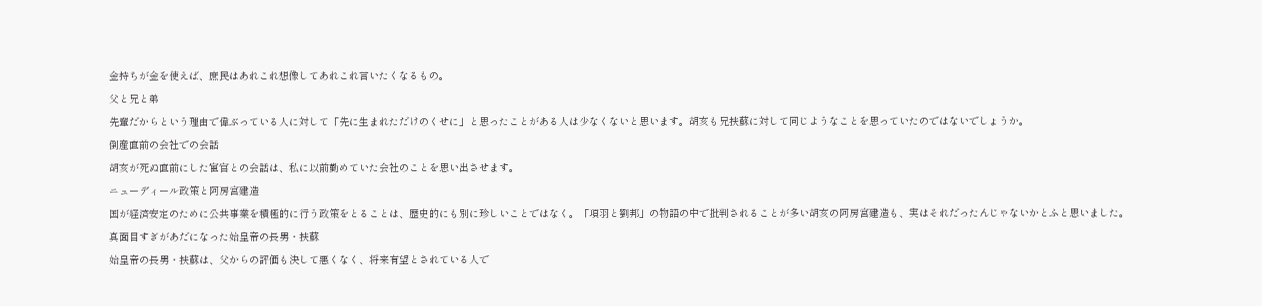金持ちが金を使えば、庶民はあれこれ想像してあれこれ言いたくなるもの。
父と兄と弟
先輩だからという理由で偉ぶっている人に対して「先に生まれただけのくせに」と思ったことがある人は少なくないと思います。胡亥も兄扶蘇に対して同じようなことを思っていたのではないでしょうか。
倒産直前の会社での会話
胡亥が死ぬ直前にした宦官との会話は、私に以前勤めていた会社のことを思い出させます。
ニューディール政策と阿房宮建造
国が経済安定のために公共事業を積極的に行う政策をとることは、歴史的にも別に珍しいことではなく。「項羽と劉邦」の物語の中で批判されることが多い胡亥の阿房宮建造も、実はそれだったんじゃないかとふと思いました。
真面目すぎがあだになった始皇帝の長男・扶蘇
始皇帝の長男・扶蘇は、父からの評価も決して悪くなく、将来有望とされている人で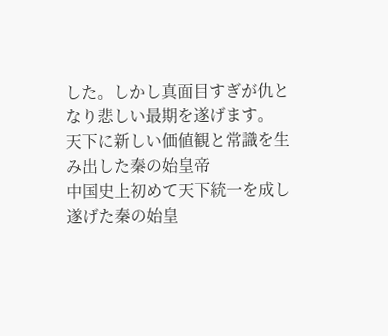した。しかし真面目すぎが仇となり悲しい最期を遂げます。
天下に新しい価値観と常識を生み出した秦の始皇帝
中国史上初めて天下統一を成し遂げた秦の始皇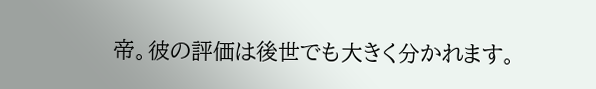帝。彼の評価は後世でも大きく分かれます。